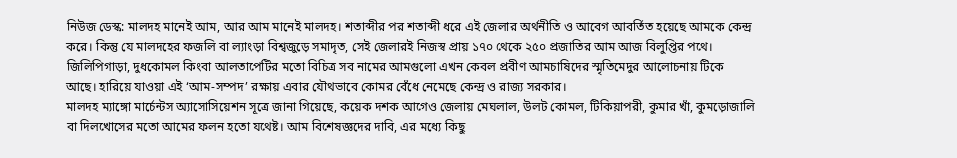নিউজ ডেস্ক: মালদহ মানেই আম, আর আম মানেই মালদহ। শতাব্দীর পর শতাব্দী ধরে এই জেলার অর্থনীতি ও আবেগ আবর্তিত হয়েছে আমকে কেন্দ্র করে। কিন্তু যে মালদহের ফজলি বা ল্যাংড়া বিশ্বজুড়ে সমাদৃত, সেই জেলারই নিজস্ব প্রায় ১৭০ থেকে ২৫০ প্রজাতির আম আজ বিলুপ্তির পথে। জিলিপিগাড়া, দুধকোমল কিংবা আলতাপেটির মতো বিচিত্র সব নামের আমগুলো এখন কেবল প্রবীণ আমচাষিদের স্মৃতিমেদুর আলোচনায় টিকে আছে। হারিয়ে যাওয়া এই ‘আম-সম্পদ’ রক্ষায় এবার যৌথভাবে কোমর বেঁধে নেমেছে কেন্দ্র ও রাজ্য সরকার।
মালদহ ম্যাঙ্গো মার্চেন্টস অ্যাসোসিয়েশন সূত্রে জানা গিয়েছে, কয়েক দশক আগেও জেলায় মেঘলাল, উলট কোমল, টিকিয়াপরী, কুমার খাঁ, কুমড়োজালি বা দিলখোসের মতো আমের ফলন হতো যথেষ্ট। আম বিশেষজ্ঞদের দাবি, এর মধ্যে কিছু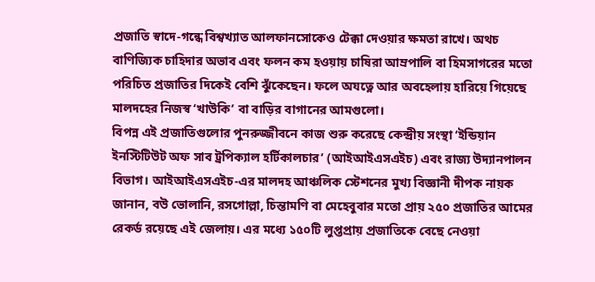প্রজাতি স্বাদে-গন্ধে বিশ্বখ্যাত আলফানসোকেও টেক্কা দেওয়ার ক্ষমতা রাখে। অথচ বাণিজ্যিক চাহিদার অভাব এবং ফলন কম হওয়ায় চাষিরা আম্রপালি বা হিমসাগরের মতো পরিচিত প্রজাতির দিকেই বেশি ঝুঁকেছেন। ফলে অযত্নে আর অবহেলায় হারিয়ে গিয়েছে মালদহের নিজস্ব ‘খাউকি’ বা বাড়ির বাগানের আমগুলো।
বিপন্ন এই প্রজাতিগুলোর পুনরুজ্জীবনে কাজ শুরু করেছে কেন্দ্রীয় সংস্থা ‘ইন্ডিয়ান ইনস্টিটিউট অফ সাব ট্রপিক্যাল হর্টিকালচার’ (আইআইএসএইচ) এবং রাজ্য উদ্যানপালন বিভাগ। আইআইএসএইচ-এর মালদহ আঞ্চলিক স্টেশনের মুখ্য বিজ্ঞানী দীপক নায়ক জানান, বউ ভোলানি, রসগোল্লা, চিন্তামণি বা মেহেবুবার মতো প্রায় ২৫০ প্রজাতির আমের রেকর্ড রয়েছে এই জেলায়। এর মধ্যে ১৫০টি লুপ্তপ্রায় প্রজাতিকে বেছে নেওয়া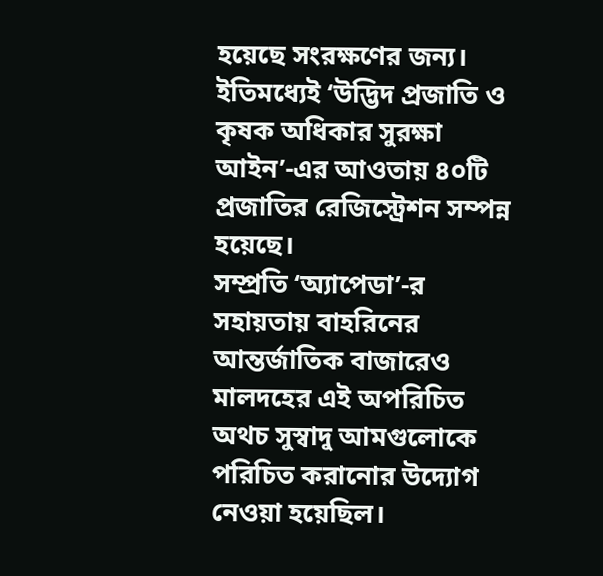হয়েছে সংরক্ষণের জন্য। ইতিমধ্যেই ‘উদ্ভিদ প্রজাতি ও কৃষক অধিকার সুরক্ষা আইন’-এর আওতায় ৪০টি প্রজাতির রেজিস্ট্রেশন সম্পন্ন হয়েছে।
সম্প্রতি ‘অ্যাপেডা’-র সহায়তায় বাহরিনের আন্তর্জাতিক বাজারেও মালদহের এই অপরিচিত অথচ সুস্বাদু আমগুলোকে পরিচিত করানোর উদ্যোগ নেওয়া হয়েছিল।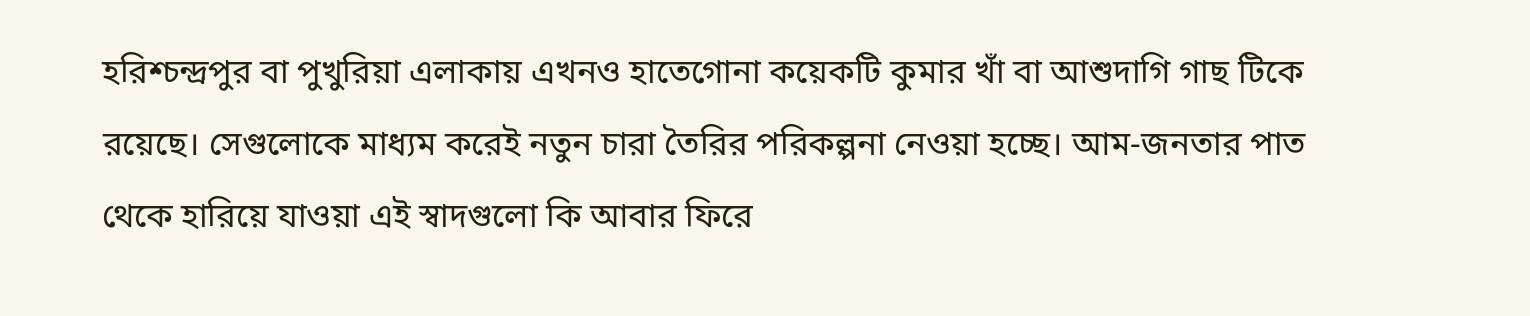হরিশ্চন্দ্রপুর বা পুখুরিয়া এলাকায় এখনও হাতেগোনা কয়েকটি কুমার খাঁ বা আশুদাগি গাছ টিকে রয়েছে। সেগুলোকে মাধ্যম করেই নতুন চারা তৈরির পরিকল্পনা নেওয়া হচ্ছে। আম-জনতার পাত থেকে হারিয়ে যাওয়া এই স্বাদগুলো কি আবার ফিরে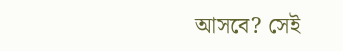আসবে? সেই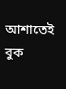আশাতেই বুক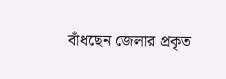বাঁধছেন জেলার প্রকৃত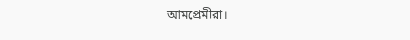আমপ্রেমীরা।